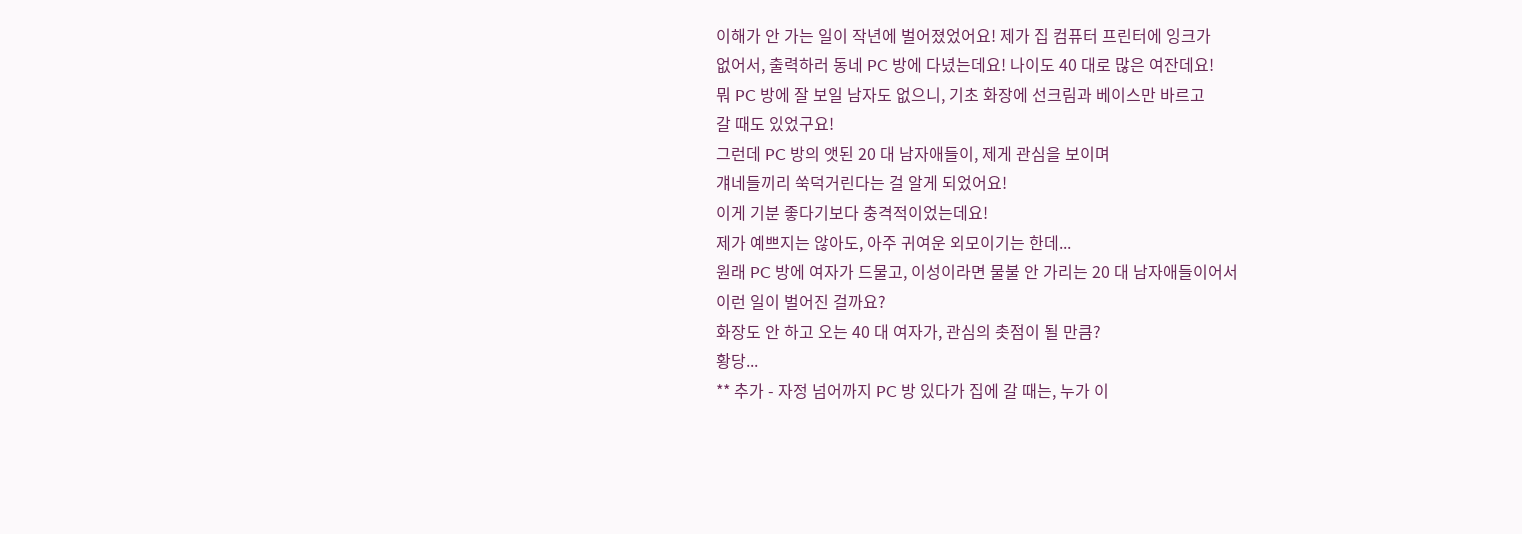이해가 안 가는 일이 작년에 벌어졌었어요! 제가 집 컴퓨터 프린터에 잉크가
없어서, 출력하러 동네 PC 방에 다녔는데요! 나이도 40 대로 많은 여잔데요!
뭐 PC 방에 잘 보일 남자도 없으니, 기초 화장에 선크림과 베이스만 바르고
갈 때도 있었구요!
그런데 PC 방의 앳된 20 대 남자애들이, 제게 관심을 보이며
걔네들끼리 쑥덕거린다는 걸 알게 되었어요!
이게 기분 좋다기보다 충격적이었는데요!
제가 예쁘지는 않아도, 아주 귀여운 외모이기는 한데...
원래 PC 방에 여자가 드물고, 이성이라면 물불 안 가리는 20 대 남자애들이어서
이런 일이 벌어진 걸까요?
화장도 안 하고 오는 40 대 여자가, 관심의 촛점이 될 만큼?
황당...
** 추가 - 자정 넘어까지 PC 방 있다가 집에 갈 때는, 누가 이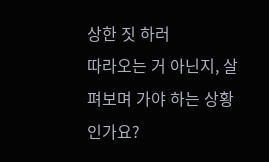상한 짓 하러
따라오는 거 아닌지, 살펴보며 가야 하는 상황인가요?